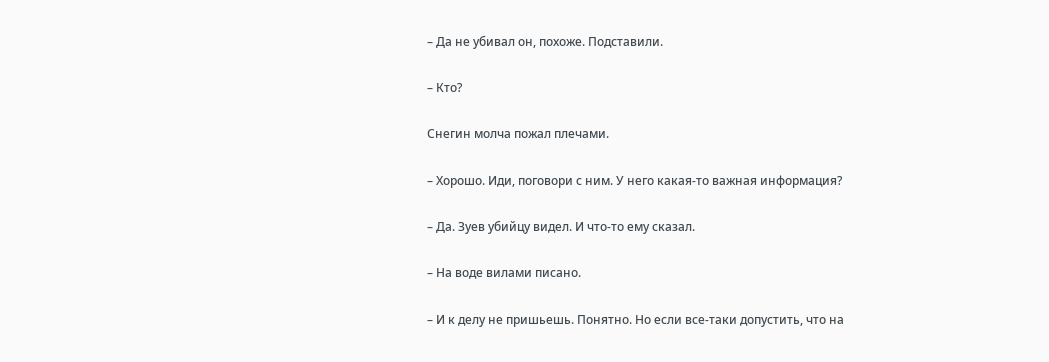– Да не убивал он, похоже. Подставили.

– Кто?

Снегин молча пожал плечами.

– Хорошо. Иди, поговори с ним. У него какая‑то важная информация?

– Да. Зуев убийцу видел. И что‑то ему сказал.

– На воде вилами писано.

– И к делу не пришьешь. Понятно. Но если все‑таки допустить, что на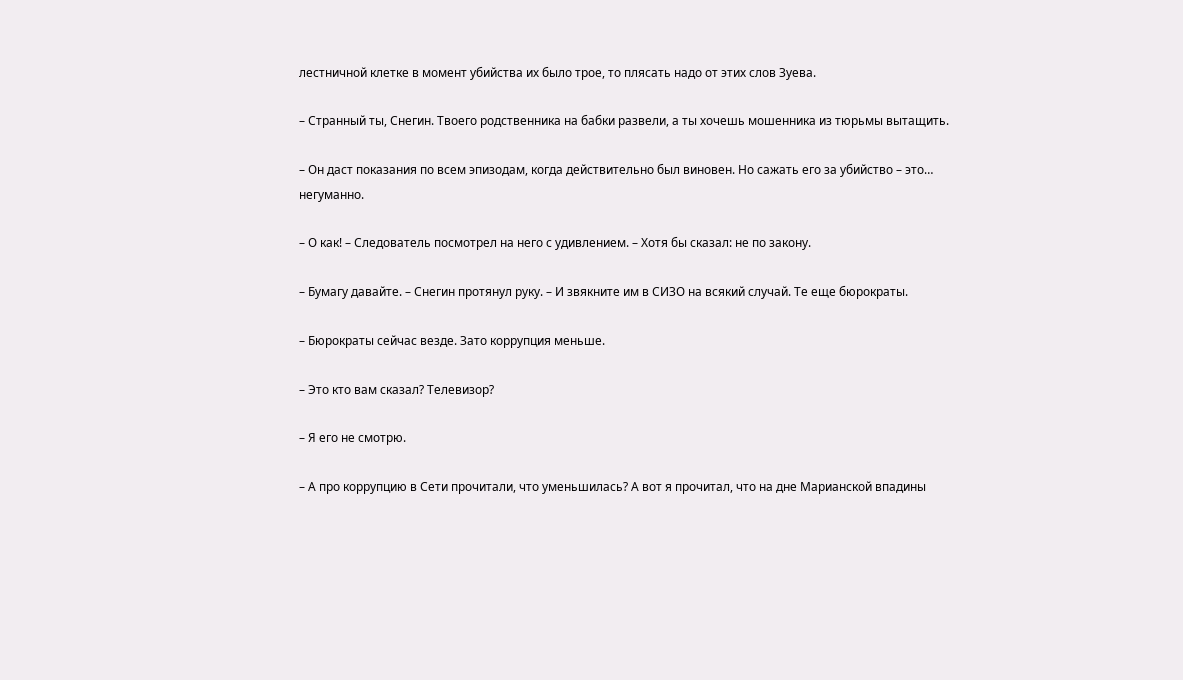лестничной клетке в момент убийства их было трое, то плясать надо от этих слов Зуева.

– Странный ты, Снегин. Твоего родственника на бабки развели, а ты хочешь мошенника из тюрьмы вытащить.

– Он даст показания по всем эпизодам, когда действительно был виновен. Но сажать его за убийство – это… негуманно.

– О как! – Следователь посмотрел на него с удивлением. – Хотя бы сказал: не по закону.

– Бумагу давайте. – Снегин протянул руку. – И звякните им в СИЗО на всякий случай. Те еще бюрократы.

– Бюрократы сейчас везде. Зато коррупция меньше.

– Это кто вам сказал? Телевизор?

– Я его не смотрю.

– А про коррупцию в Сети прочитали, что уменьшилась? А вот я прочитал, что на дне Марианской впадины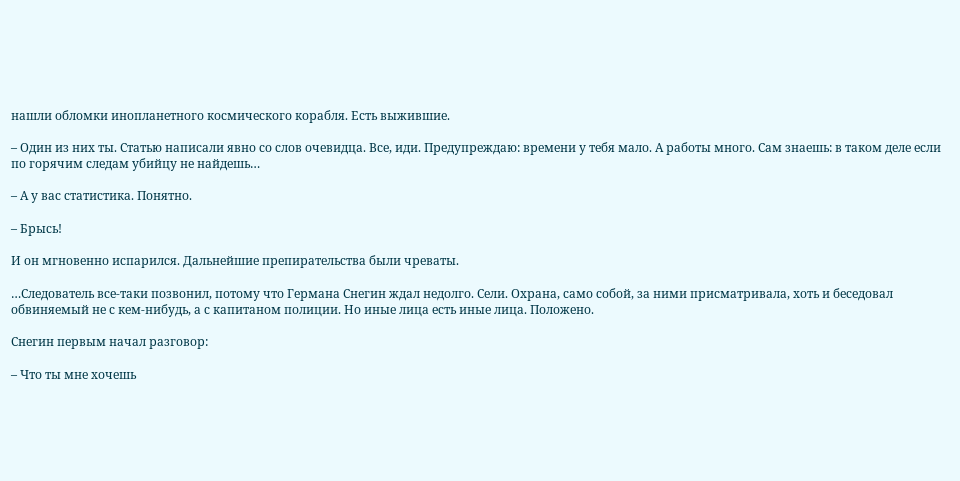нашли обломки инопланетного космического корабля. Есть выжившие.

– Один из них ты. Статью написали явно со слов очевидца. Все, иди. Предупреждаю: времени у тебя мало. А работы много. Сам знаешь: в таком деле если по горячим следам убийцу не найдешь…

– А у вас статистика. Понятно.

– Брысь!

И он мгновенно испарился. Дальнейшие препирательства были чреваты.

…Следователь все‑таки позвонил, потому что Германа Снегин ждал недолго. Сели. Охрана, само собой, за ними присматривала, хоть и беседовал обвиняемый не с кем‑нибудь, а с капитаном полиции. Но иные лица есть иные лица. Положено.

Снегин первым начал разговор:

– Что ты мне хочешь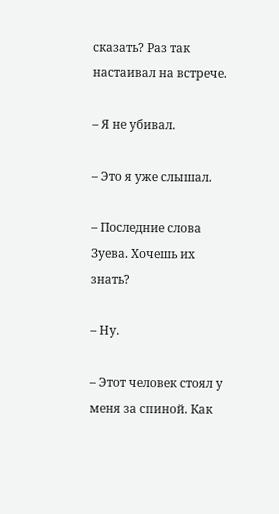сказать? Раз так настаивал на встрече.

– Я не убивал.

– Это я уже слышал.

– Последние слова Зуева. Хочешь их знать?

– Ну.

– Этот человек стоял у меня за спиной. Как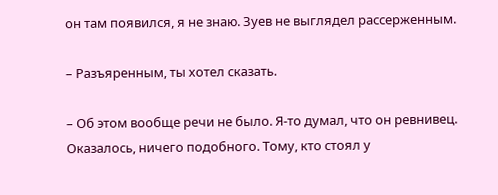он там появился, я не знаю. Зуев не выглядел рассерженным.

– Разъяренным, ты хотел сказать.

– Об этом вообще речи не было. Я‑то думал, что он ревнивец. Оказалось, ничего подобного. Тому, кто стоял у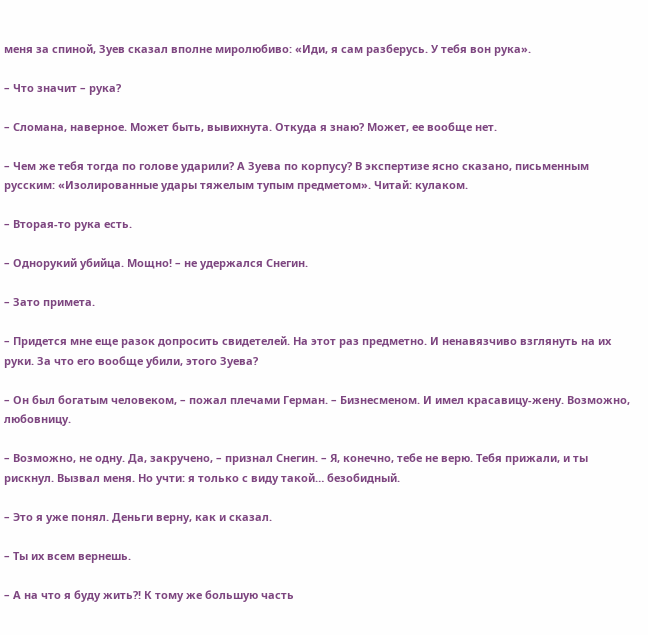меня за спиной, Зуев сказал вполне миролюбиво: «Иди, я сам разберусь. У тебя вон рука».

– Что значит – рука?

– Сломана, наверное. Может быть, вывихнута. Откуда я знаю? Может, ее вообще нет.

– Чем же тебя тогда по голове ударили? А Зуева по корпусу? В экспертизе ясно сказано, письменным русским: «Изолированные удары тяжелым тупым предметом». Читай: кулаком.

– Вторая‑то рука есть.

– Однорукий убийца. Мощно! – не удержался Снегин.

– Зато примета.

– Придется мне еще разок допросить свидетелей. На этот раз предметно. И ненавязчиво взглянуть на их руки. За что его вообще убили, этого Зуева?

– Он был богатым человеком, – пожал плечами Герман. – Бизнесменом. И имел красавицу‑жену. Возможно, любовницу.

– Возможно, не одну. Да, закручено, – признал Снегин. – Я, конечно, тебе не верю. Тебя прижали, и ты рискнул. Вызвал меня. Но учти: я только с виду такой… безобидный.

– Это я уже понял. Деньги верну, как и сказал.

– Ты их всем вернешь.

– А на что я буду жить?! К тому же большую часть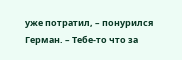уже потратил, – понурился Герман. – Тебе‑то что за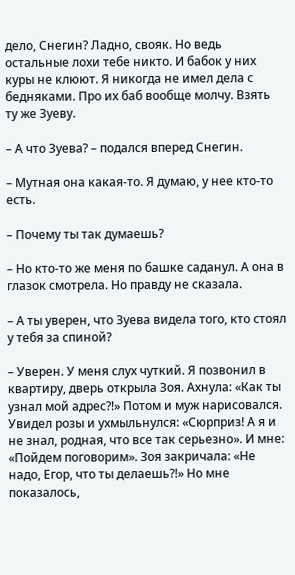дело, Снегин? Ладно, свояк. Но ведь остальные лохи тебе никто. И бабок у них куры не клюют. Я никогда не имел дела с бедняками. Про их баб вообще молчу. Взять ту же Зуеву.

– А что Зуева? – подался вперед Снегин.

– Мутная она какая‑то. Я думаю, у нее кто‑то есть.

– Почему ты так думаешь?

– Но кто‑то же меня по башке саданул. А она в глазок смотрела. Но правду не сказала.

– А ты уверен, что Зуева видела того, кто стоял у тебя за спиной?

– Уверен. У меня слух чуткий. Я позвонил в квартиру, дверь открыла Зоя. Ахнула: «Как ты узнал мой адрес?!» Потом и муж нарисовался. Увидел розы и ухмыльнулся: «Сюрприз! А я и не знал, родная, что все так серьезно». И мне: «Пойдем поговорим». Зоя закричала: «Не надо, Егор, что ты делаешь?!» Но мне показалось,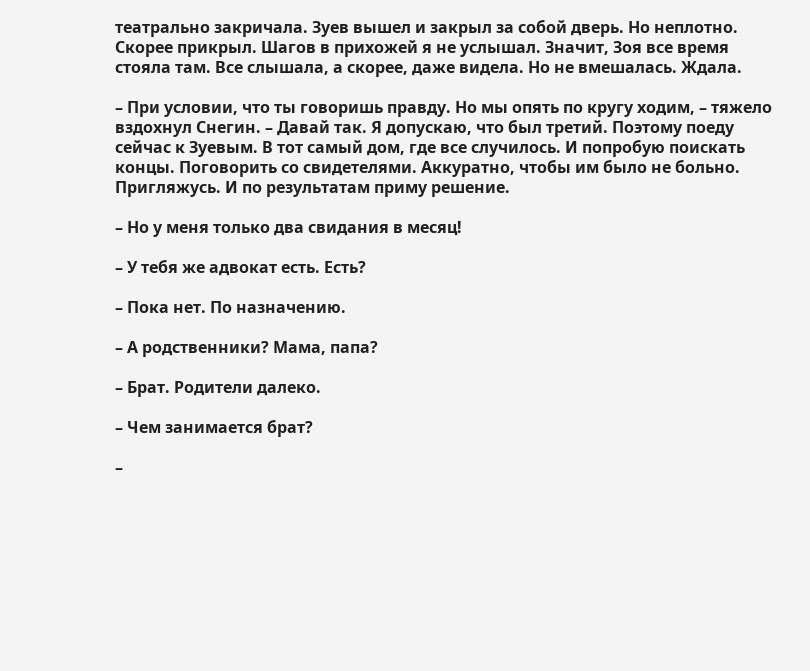театрально закричала. Зуев вышел и закрыл за собой дверь. Но неплотно. Скорее прикрыл. Шагов в прихожей я не услышал. Значит, Зоя все время стояла там. Все слышала, а скорее, даже видела. Но не вмешалась. Ждала.

– При условии, что ты говоришь правду. Но мы опять по кругу ходим, – тяжело вздохнул Снегин. – Давай так. Я допускаю, что был третий. Поэтому поеду сейчас к Зуевым. В тот самый дом, где все случилось. И попробую поискать концы. Поговорить со свидетелями. Аккуратно, чтобы им было не больно. Пригляжусь. И по результатам приму решение.

– Но у меня только два свидания в месяц!

– У тебя же адвокат есть. Есть?

– Пока нет. По назначению.

– А родственники? Мама, папа?

– Брат. Родители далеко.

– Чем занимается брат?

–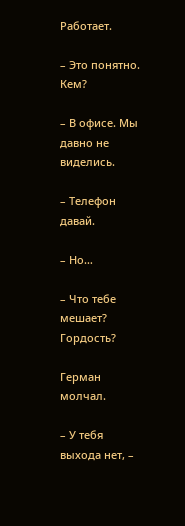Работает.

– Это понятно. Кем?

– В офисе. Мы давно не виделись.

– Телефон давай.

– Но…

– Что тебе мешает? Гордость?

Герман молчал.

– У тебя выхода нет, –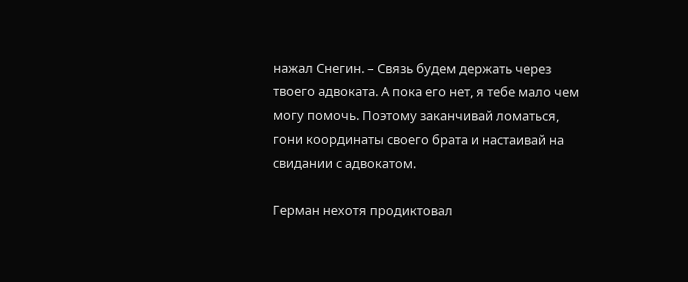нажал Снегин. – Связь будем держать через твоего адвоката. А пока его нет, я тебе мало чем могу помочь. Поэтому заканчивай ломаться, гони координаты своего брата и настаивай на свидании с адвокатом.

Герман нехотя продиктовал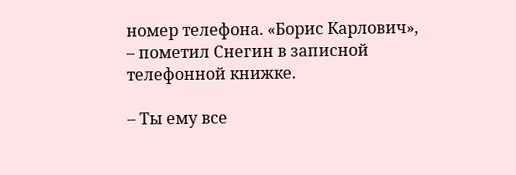номер телефона. «Борис Карлович», – пометил Снегин в записной телефонной книжке.

– Ты ему все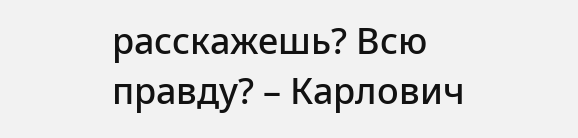расскажешь? Всю правду? – Карлович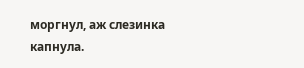моргнул, аж слезинка капнула.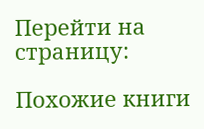Перейти на страницу:

Похожие книги